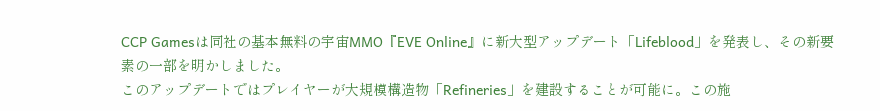CCP Gamesは同社の基本無料の宇宙MMO『EVE Online』に新大型アップデート「Lifeblood」を発表し、その新要素の一部を明かしました。
このアップデートではプレイヤーが大規模構造物「Refineries」を建設することが可能に。この施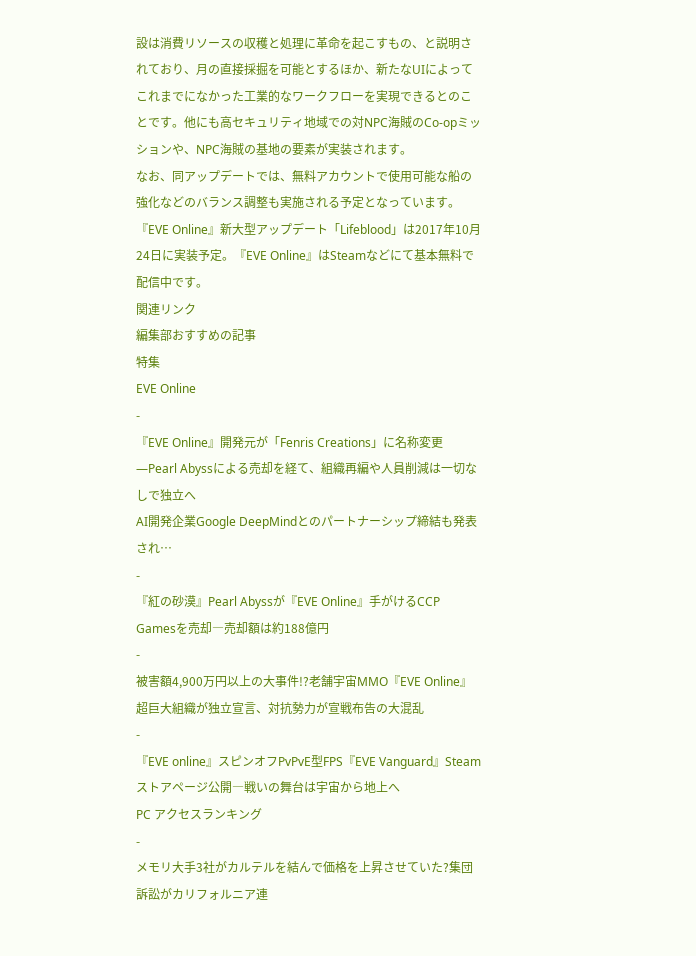設は消費リソースの収穫と処理に革命を起こすもの、と説明されており、月の直接採掘を可能とするほか、新たなUIによってこれまでになかった工業的なワークフローを実現できるとのことです。他にも高セキュリティ地域での対NPC海賊のCo-opミッションや、NPC海賊の基地の要素が実装されます。
なお、同アップデートでは、無料アカウントで使用可能な船の強化などのバランス調整も実施される予定となっています。
『EVE Online』新大型アップデート「Lifeblood」は2017年10月24日に実装予定。『EVE Online』はSteamなどにて基本無料で配信中です。
関連リンク
編集部おすすめの記事
特集
EVE Online
-
『EVE Online』開発元が「Fenris Creations」に名称変更―Pearl Abyssによる売却を経て、組織再編や人員削減は一切なしで独立へ
AI開発企業Google DeepMindとのパートナーシップ締結も発表され…
-
『紅の砂漠』Pearl Abyssが『EVE Online』手がけるCCP Gamesを売却―売却額は約188億円
-
被害額4,900万円以上の大事件!?老舗宇宙MMO『EVE Online』超巨大組織が独立宣言、対抗勢力が宣戦布告の大混乱
-
『EVE online』スピンオフPvPvE型FPS『EVE Vanguard』Steamストアページ公開―戦いの舞台は宇宙から地上へ
PC アクセスランキング
-
メモリ大手3社がカルテルを結んで価格を上昇させていた?集団訴訟がカリフォルニア連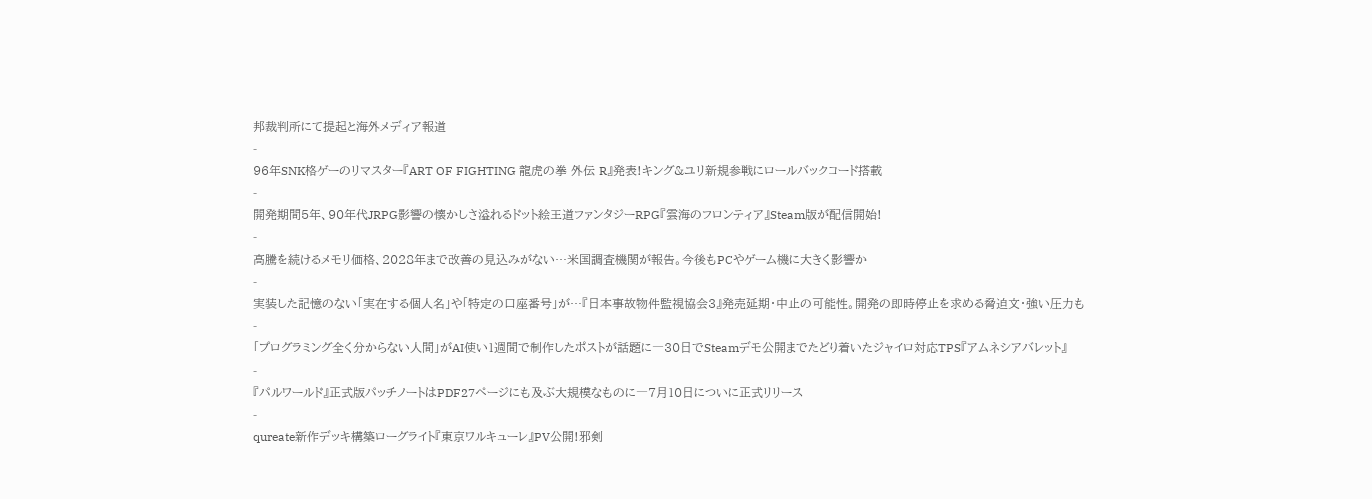邦裁判所にて提起と海外メディア報道
-
96年SNK格ゲーのリマスター『ART OF FIGHTING 龍虎の拳 外伝 R』発表!キング&ユリ新規参戦にロールバックコード搭載
-
開発期間5年、90年代JRPG影響の懐かしさ溢れるドット絵王道ファンタジーRPG『雲海のフロンティア』Steam版が配信開始!
-
高騰を続けるメモリ価格、2028年まで改善の見込みがない…米国調査機関が報告。今後もPCやゲーム機に大きく影響か
-
実装した記憶のない「実在する個人名」や「特定の口座番号」が…『日本事故物件監視協会3』発売延期・中止の可能性。開発の即時停止を求める脅迫文・強い圧力も
-
「プログラミング全く分からない人間」がAI使い1週間で制作したポストが話題に―30日でSteamデモ公開までたどり着いたジャイロ対応TPS『アムネシアバレット』
-
『パルワールド』正式版パッチノートはPDF27ページにも及ぶ大規模なものに―7月10日についに正式リリース
-
qureate新作デッキ構築ローグライト『東京ワルキューレ』PV公開!邪剣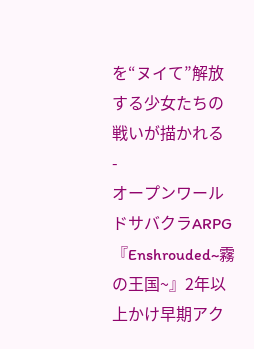を“ヌイて”解放する少女たちの戦いが描かれる
-
オープンワールドサバクラARPG『Enshrouded~霧の王国~』2年以上かけ早期アク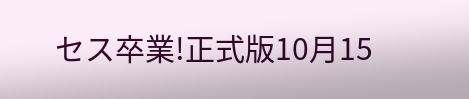セス卒業!正式版10月15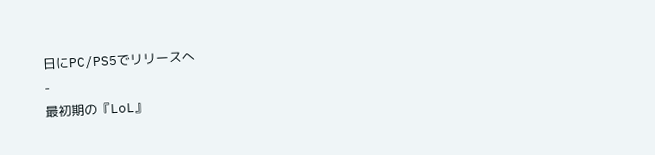日にPC/PS5でリリースへ
-
最初期の『LoL』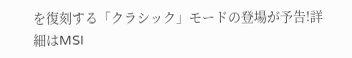を復刻する「クラシック」モードの登場が予告!詳細はMSI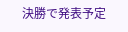決勝で発表予定